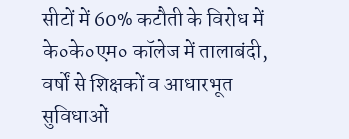सीटों में 60% कटौती के विरोध में के०के०एम० कॉलेज में तालाबंदी, वर्षों से शिक्षकों व आधारभूत सुविधाओं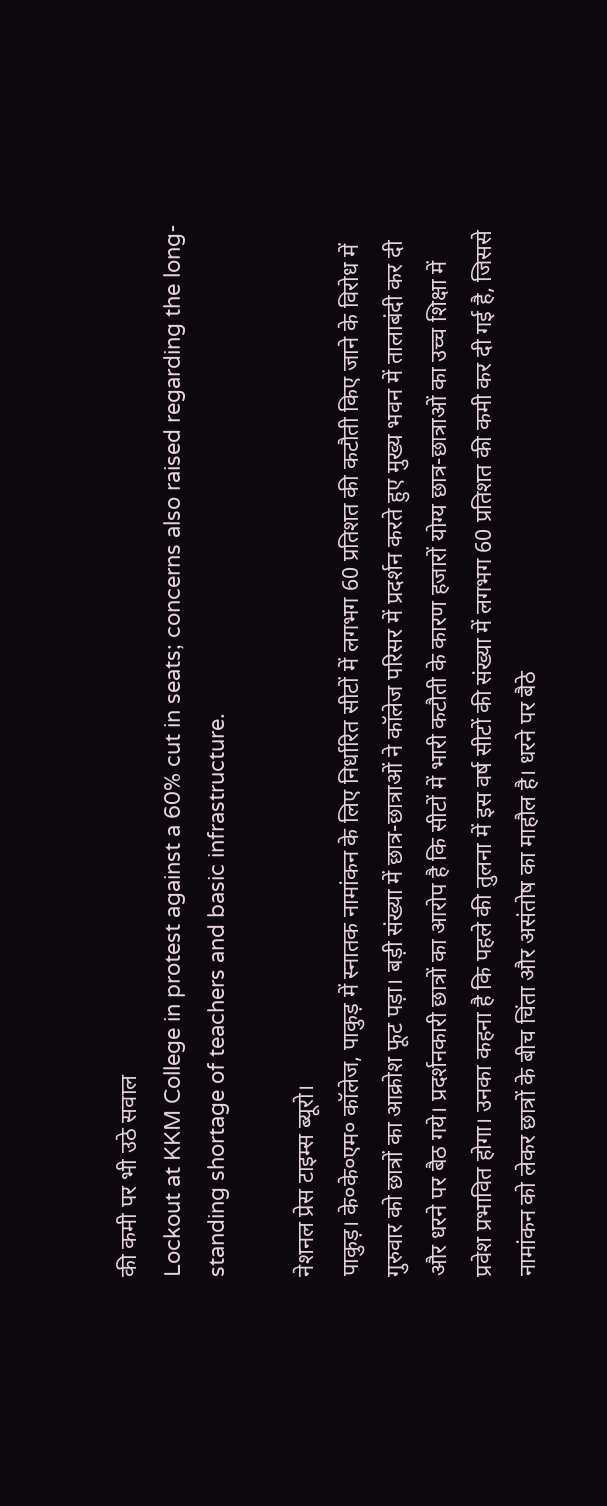की कमी पर भी उठे सवाल
Lockout at KKM College in protest against a 60% cut in seats; concerns also raised regarding the long-standing shortage of teachers and basic infrastructure.

नेशनल प्रेस टाइम्स ब्यूरो।
पाकुड़। के०के०एम० कॉलेज, पाकुड़ में स्नातक नामांकन के लिए निर्धारित सीटों में लगभग 60 प्रतिशत की कटौती किए जाने के विरोध में गुरुवार को छात्रों का आक्रोश फूट पड़ा। बड़ी संख्या में छात्र-छात्राओं ने कॉलेज परिसर में प्रदर्शन करते हुए मुख्य भवन में तालाबंदी कर दी और धरने पर बैठ गये। प्रदर्शनकारी छात्रों का आरोप है कि सीटों में भारी कटौती के कारण हजारों योग्य छात्र-छात्राओं का उच्च शिक्षा में प्रवेश प्रभावित होगा। उनका कहना है कि पहले की तुलना में इस वर्ष सीटों की संख्या में लगभग 60 प्रतिशत की कमी कर दी गई है, जिससे नामांकन को लेकर छात्रों के बीच चिंता और असंतोष का माहौल है। धरने पर बैठे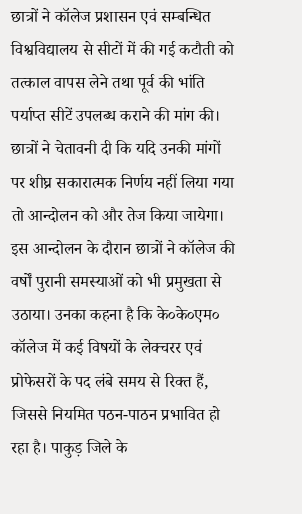छात्रों ने कॉलेज प्रशासन एवं सम्बन्धित विश्वविद्यालय से सीटों में की गई कटौती को तत्काल वापस लेने तथा पूर्व की भांति पर्याप्त सीटें उपलब्ध कराने की मांग की। छात्रों ने चेतावनी दी कि यदि उनकी मांगों पर शीघ्र सकारात्मक निर्णय नहीं लिया गया तो आन्दोलन को और तेज किया जायेगा। इस आन्दोलन के दौरान छात्रों ने कॉलेज की वर्षों पुरानी समस्याओं को भी प्रमुखता से उठाया। उनका कहना है कि के०के०एम० कॉलेज में कई विषयों के लेक्चरर एवं प्रोफेसरों के पद लंबे समय से रिक्त हैं, जिससे नियमित पठन-पाठन प्रभावित हो रहा है। पाकुड़ जिले के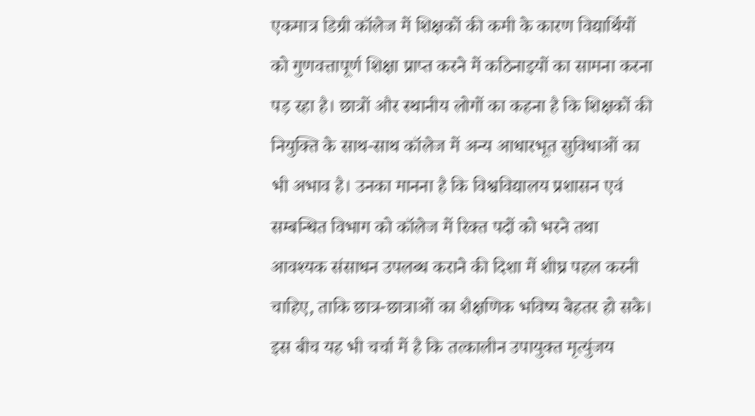एकमात्र डिग्री कॉलेज में शिक्षकों की कमी के कारण विद्यार्थियों को गुणवत्तापूर्ण शिक्षा प्राप्त करने में कठिनाइयों का सामना करना पड़ रहा है। छात्रों और स्थानीय लोगों का कहना है कि शिक्षकों की नियुक्ति के साथ-साथ कॉलेज में अन्य आधारभूत सुविधाओं का भी अभाव है। उनका मानना है कि विश्वविद्यालय प्रशासन एवं सम्बन्धित विभाग को कॉलेज में रिक्त पदों को भरने तथा आवश्यक संसाधन उपलब्ध कराने की दिशा में शीघ्र पहल करनी चाहिए, ताकि छात्र-छात्राओं का शैक्षणिक भविष्य बेहतर हो सके। इस बीच यह भी चर्चा में है कि तत्कालीन उपायुक्त मृत्युंजय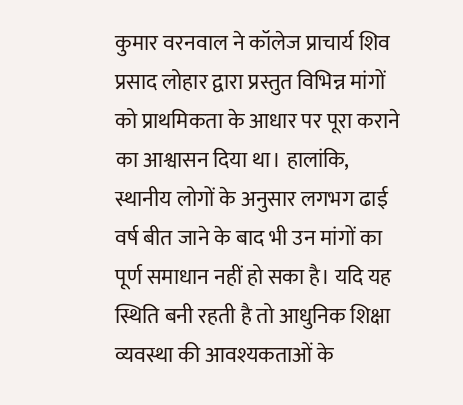कुमार वरनवाल ने कॉलेज प्राचार्य शिव प्रसाद लोहार द्वारा प्रस्तुत विभिन्न मांगों को प्राथमिकता के आधार पर पूरा कराने का आश्वासन दिया था। हालांकि, स्थानीय लोगों के अनुसार लगभग ढाई वर्ष बीत जाने के बाद भी उन मांगों का पूर्ण समाधान नहीं हो सका है। यदि यह स्थिति बनी रहती है तो आधुनिक शिक्षा व्यवस्था की आवश्यकताओं के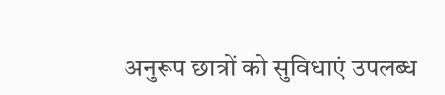अनुरूप छात्रों को सुविधाएं उपलब्ध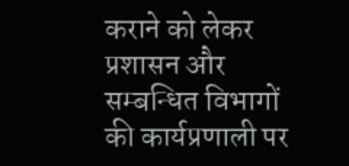कराने को लेकर प्रशासन और सम्बन्धित विभागों की कार्यप्रणाली पर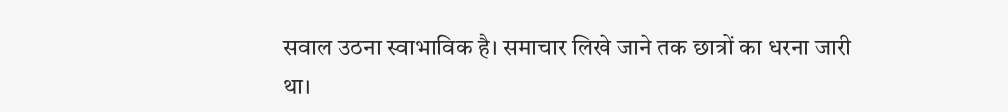सवाल उठना स्वाभाविक है। समाचार लिखे जाने तक छात्रों का धरना जारी था।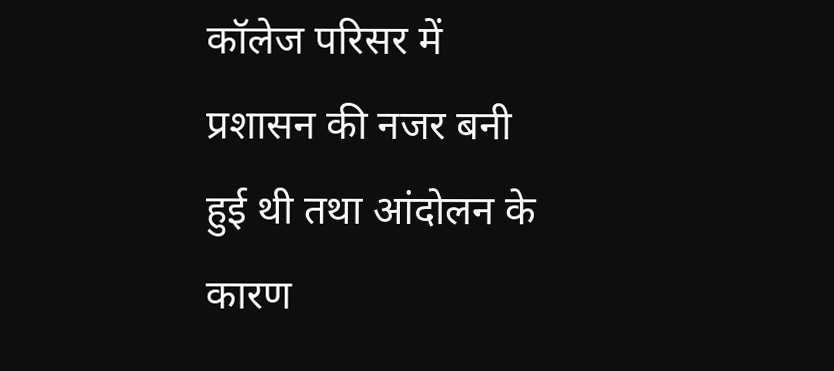कॉलेज परिसर में प्रशासन की नजर बनी हुई थी तथा आंदोलन के कारण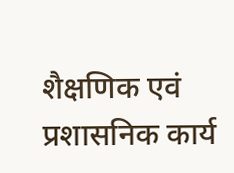शैक्षणिक एवं प्रशासनिक कार्य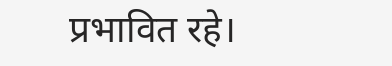प्रभावित रहे।